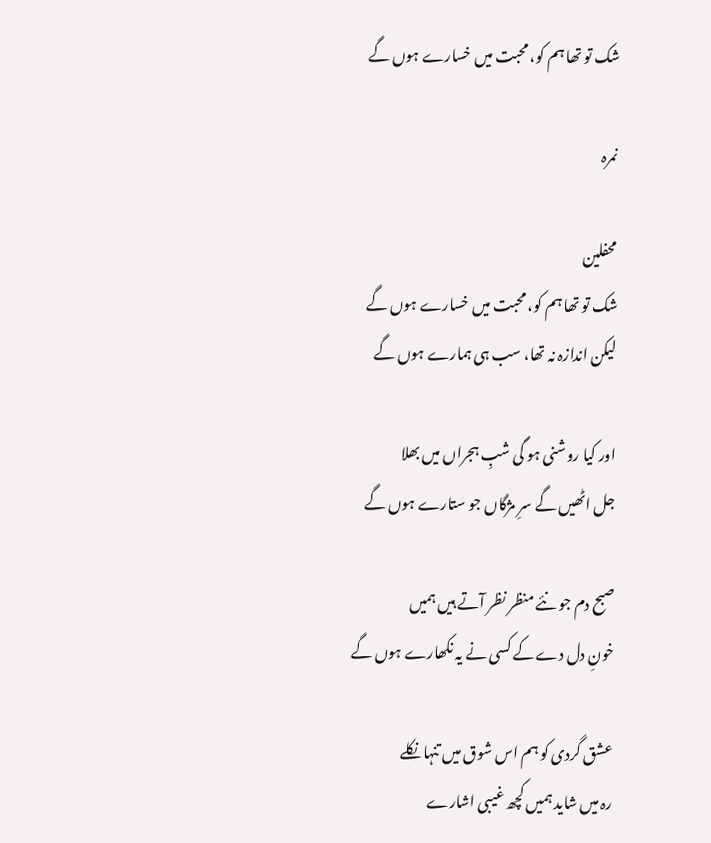شک تو تھا ہم کو، محبت میں خسارے ہوں گے

نمرہ

محفلین
شک تو تھا ہم کو، محبت میں خسارے ہوں گے
لیکن اندازہ نہ تھا، سب ہی ہمارے ہوں گے

اور کیا روشنی ہو گی شبِ ہجراں میں بھلا
جل اٹھیں گے سرِ مژگاں جو ستارے ہوں گے

صبح دم جو نئے منظر نظر آتے ہیں ہمیں
خونِ دل دے کے کسی نے یہ نکھارے ہوں گے

عشق گردی کو ہم اس شوق میں تنہا نکلے
رہ میں شاید ہمیں کچھ غیبی اشارے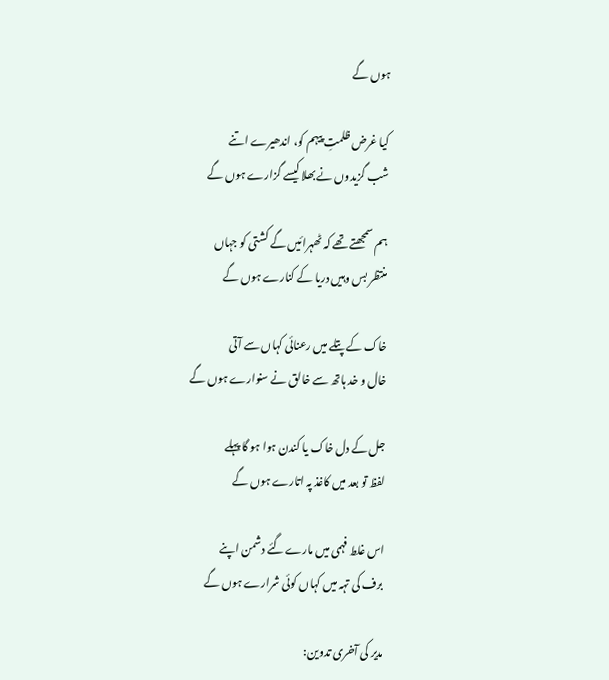ہوں گے

کیا غرض ظلمتِ پیہم کو، اندھیرے اتنے
شب گزیدوں نے بھلا کیسے گزارے ہوں گے

ہم سمجھتے تھے کہ ٹھہرائیں گے کشتی کو جہاں
منتظر بس وہیں دریا کے کنارے ہوں گے

خاک کے پتلے میں رعنائی کہاں سے آتی
خال و خد ہاتھ سے خالق نے سنوارے ہوں گے

جل کے دل خاک یا کندن ہوا ہو گا پہلے
لفظ تو بعد میں کاغذ پہ اتارے ہوں گے

اس غلط فہمی میں مارے گئے دشمن اپنے
برف کی تہہ میں کہاں کوئی شرارے ہوں گے

مدیر کی آخری تدوین: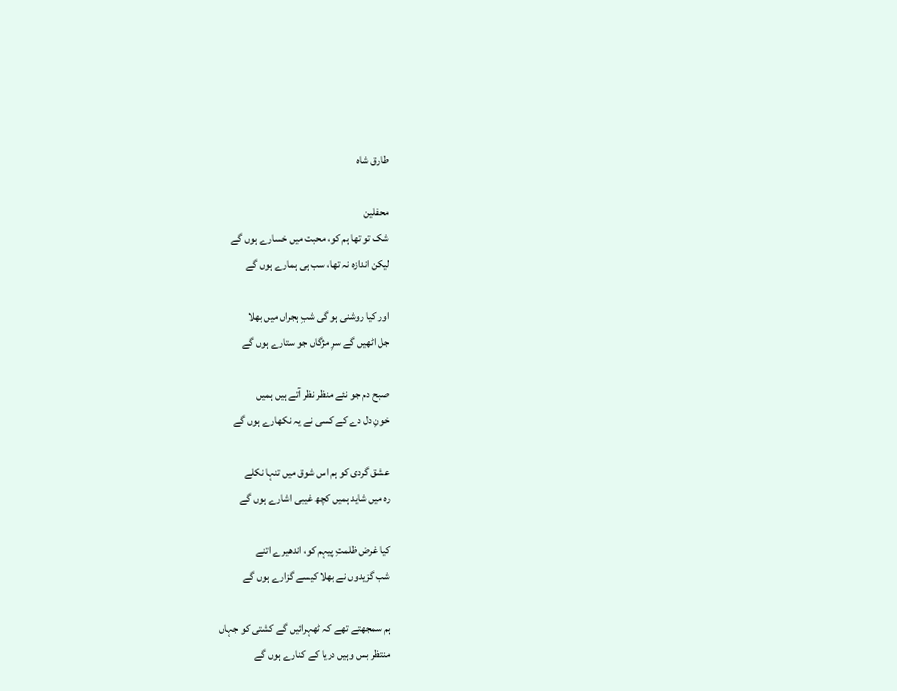طارق شاہ

محفلین
شک تو تھا ہم کو، محبت میں خسارے ہوں گے
لیکن اندازہ نہ تھا، سب ہی ہمارے ہوں گے

اور کیا روشنی ہو گی شبِ ہجراں میں بھلا
جل اٹھیں گے سرِ مژگاں جو ستارے ہوں گے

صبح دم جو نئے منظر نظر آتے ہیں ہمیں
خونِ دل دے کے کسی نے یہ نکھارے ہوں گے

عشق گردی کو ہم اس شوق میں تنہا نکلے
رہ میں شاید ہمیں کچھ غیبی اشارے ہوں گے

کیا غرض ظلمتِ پیہم کو، اندھیرے اتنے
شب گزیدوں نے بھلا کیسے گزارے ہوں گے

ہم سمجھتے تھے کہ ٹھہرائیں گے کشتی کو جہاں
منتظر بس وہیں دریا کے کنارے ہوں گے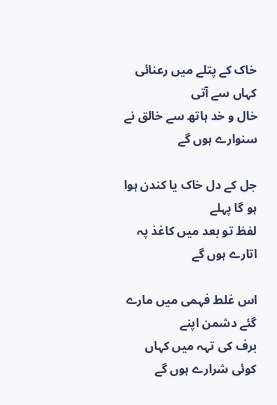خاک کے پتلے میں رعنائی کہاں سے آتی
خال و خد ہاتھ سے خالق نے سنوارے ہوں گے

جل کے دل خاک یا کندن ہوا ہو گا پہلے
لفظ تو بعد میں کاغذ پہ اتارے ہوں گے

اس غلط فہمی میں مارے گئے دشمن اپنے
برف کی تہہ میں کہاں کوئی شرارے ہوں گے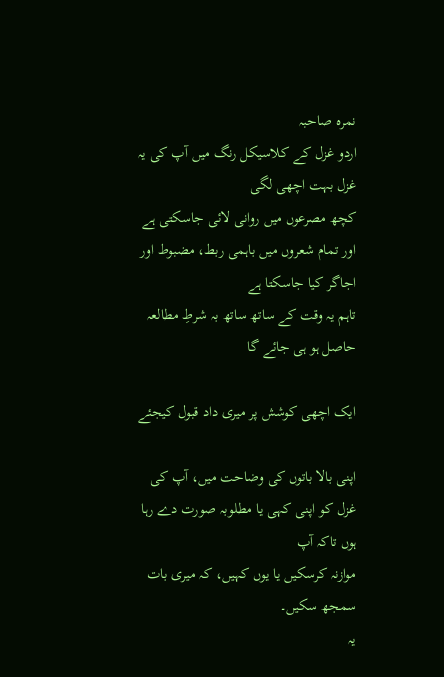نمرہ صاحبہ
اردو غزل کے کلاسیکل رنگ میں آپ کی یہ غزل بہت اچھی لگی
کچھ مصرعوں میں روانی لائی جاسکتی ہے اور تمام شعروں میں باہمی ربط، مضبوط اور اجاگر کیا جاسکتا ہے
تاہم یہ وقت کے ساتھ ساتھ بہ شرطِ مطالعہ حاصل ہو ہی جائے گا

ایک اچھی کوشش پر میری داد قبول کیجئے

اپنی بالا باتوں کی وضاحت میں، آپ کی غزل کو اپنی کہی یا مطلوبہ صورت دے رہا ہوں تاکہ آپ
موازنہ کرسکیں یا یوں کہیں، کہ میری بات سمجھ سکیں۔
یہ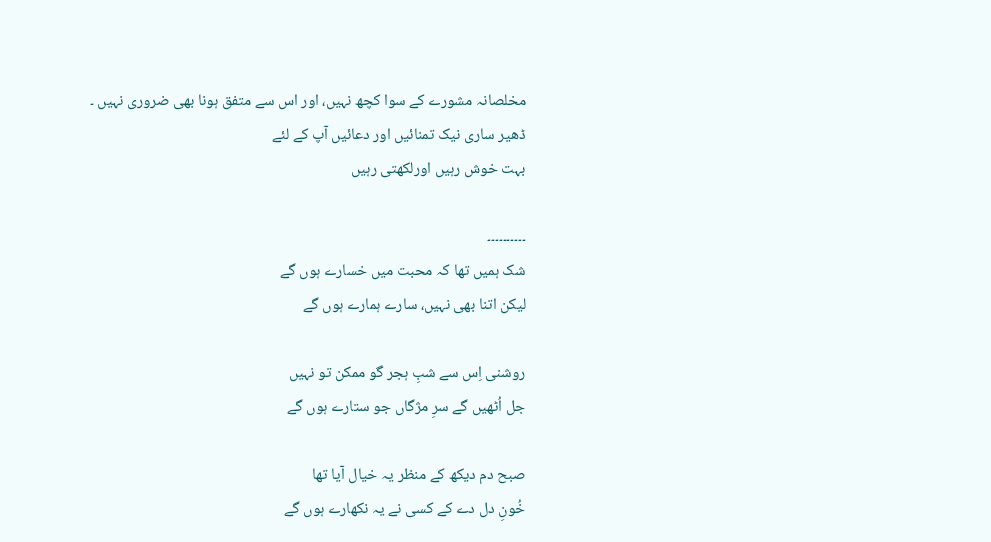مخلصانہ مشورے کے سوا کچھ نہیں، اور اس سے متفق ہونا بھی ضروری نہیں ۔
ڈھیر ساری نیک تمنائیں اور دعائیں آپ کے لئے
بہت خوش رہیں اورلکھتی رہیں

۔۔۔۔۔۔۔۔۔۔
شک ہمیں تھا کہ محبت میں خسارے ہوں گے
لیکن اتنا بھی نہیں، سارے ہمارے ہوں گے

روشنی اِس سے شبِ ہجر گو ممکن تو نہیں
جل اُٹھیں گے سرِ مژگاں جو ستارے ہوں گے

صبح دم دیکھ کے منظر یہ خیال آیا تھا
خُونِ دل دے کے کسی نے یہ نکھارے ہوں گے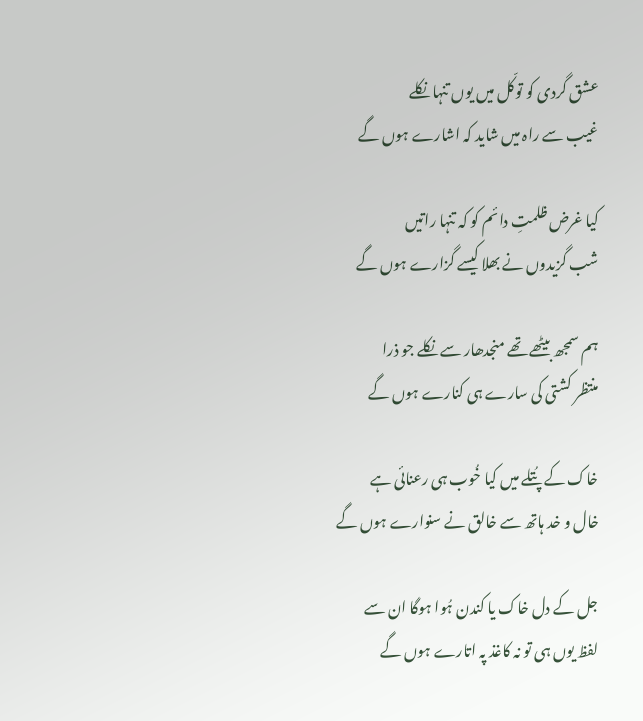عشق گردی کو توکّل میں یوں تنہا نکلے
غیب سے راہ میں شاید کہ اشارے ہوں گے

کیا غرض ظلمتِ دائم کو کہ تنہا راتیں
شب گزیدوں نے بھلا کیسے گزارے ہوں گے

ہم سمجھ بیٹھے تھے منجدھار سے نکلے جو ذرا
منتظر کشتی کی سارے ہی کنارے ہوں گے

خاک کے پُتلے میں کیا خُوب ہی رعنائی ہے
خال و خد ہاتھ سے خالق نے سنوارے ہوں گے

جل کے دل خاک یا کندن ہُوا ہوگا ان سے
لفظ یوں ہی تو نہ کاغذ پہ اتارے ہوں گے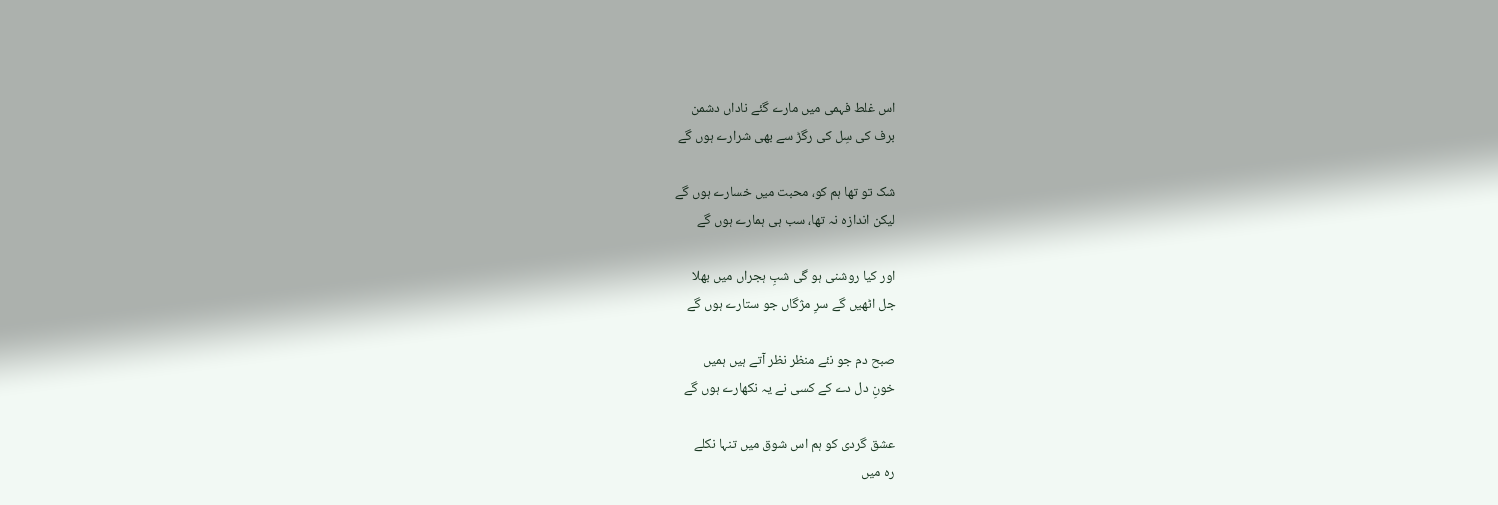اس غلط فہمی میں مارے گئے ناداں دشمن
برف کی سِل کی رگڑ سے بھی شرارے ہوں گے

شک تو تھا ہم کو، محبت میں خسارے ہوں گے
لیکن اندازہ نہ تھا، سب ہی ہمارے ہوں گے

اور کیا روشنی ہو گی شبِ ہجراں میں بھلا
جل اٹھیں گے سرِ مژگاں جو ستارے ہوں گے

صبح دم جو نئے منظر نظر آتے ہیں ہمیں
خونِ دل دے کے کسی نے یہ نکھارے ہوں گے

عشق گردی کو ہم اس شوق میں تنہا نکلے
رہ میں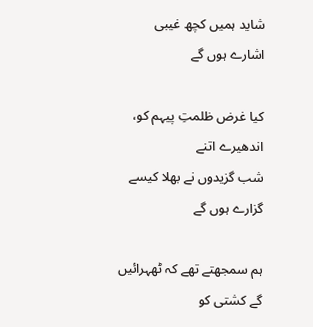شاید ہمیں کچھ غیبی اشارے ہوں گے

کیا غرض ظلمتِ پیہم کو، اندھیرے اتنے
شب گزیدوں نے بھلا کیسے گزارے ہوں گے

ہم سمجھتے تھے کہ ٹھہرائیں گے کشتی کو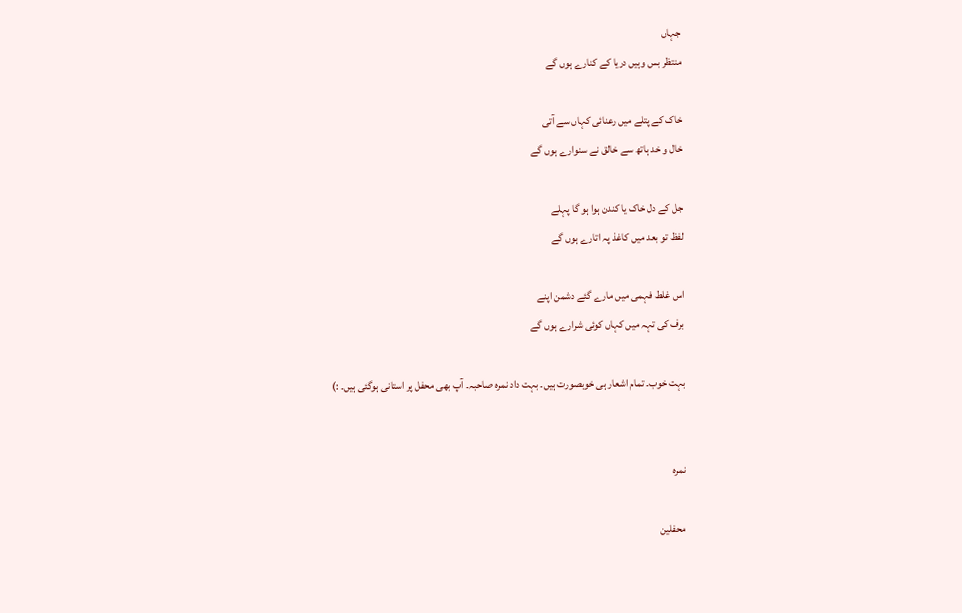جہاں
منتظر بس وہیں دریا کے کنارے ہوں گے

خاک کے پتلے میں رعنائی کہاں سے آتی
خال و خد ہاتھ سے خالق نے سنوارے ہوں گے

جل کے دل خاک یا کندن ہوا ہو گا پہلے
لفظ تو بعد میں کاغذ پہ اتارے ہوں گے

اس غلط فہمی میں مارے گئے دشمن اپنے
برف کی تہہ میں کہاں کوئی شرارے ہوں گے

بہت خوب۔ تمام اشعار ہی خوبصورت ہیں۔ بہت داد نمرہ صاحبہ۔ آپ بھی محفل پر استانی ہوگئی ہیں۔ :)


نمرہ

محفلین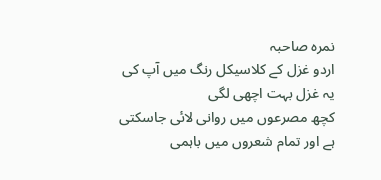نمرہ صاحبہ
اردو غزل کے کلاسیکل رنگ میں آپ کی یہ غزل بہت اچھی لگی
کچھ مصرعوں میں روانی لائی جاسکتی ہے اور تمام شعروں میں باہمی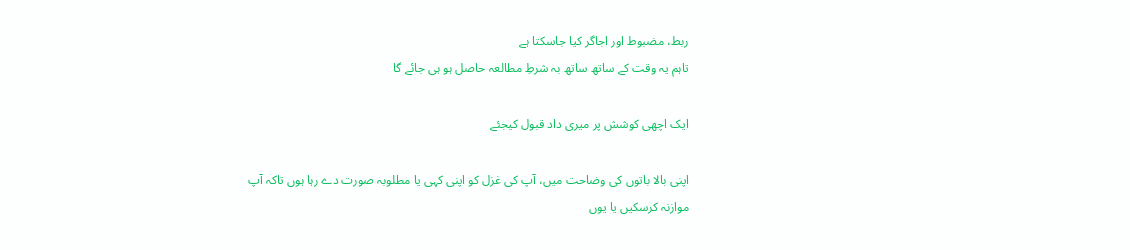ربط، مضبوط اور اجاگر کیا جاسکتا ہے
تاہم یہ وقت کے ساتھ ساتھ بہ شرطِ مطالعہ حاصل ہو ہی جائے گا

ایک اچھی کوشش پر میری داد قبول کیجئے

اپنی بالا باتوں کی وضاحت میں، آپ کی غزل کو اپنی کہی یا مطلوبہ صورت دے رہا ہوں تاکہ آپ
موازنہ کرسکیں یا یوں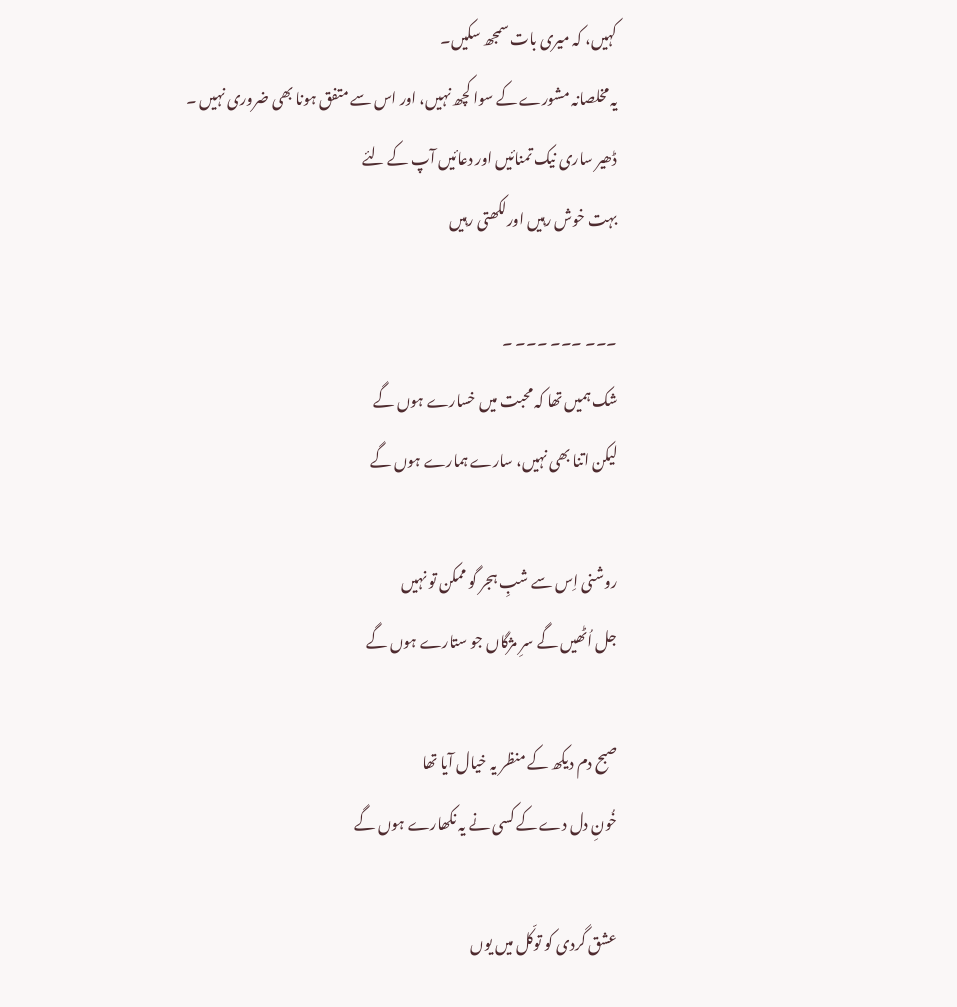کہیں، کہ میری بات سمجھ سکیں۔
یہ مخلصانہ مشورے کے سوا کچھ نہیں، اور اس سے متفق ہونا بھی ضروری نہیں ۔
ڈھیر ساری نیک تمنائیں اور دعائیں آپ کے لئے
بہت خوش رہیں اورلکھتی رہیں

۔۔۔ ۔۔۔ ۔۔۔ ۔
شک ہمیں تھا کہ محبت میں خسارے ہوں گے
لیکن اتنا بھی نہیں، سارے ہمارے ہوں گے

روشنی اِس سے شبِ ہجر گو ممکن تو نہیں
جل اُٹھیں گے سرِ مژگاں جو ستارے ہوں گے

صبح دم دیکھ کے منظر یہ خیال آیا تھا
خُونِ دل دے کے کسی نے یہ نکھارے ہوں گے

عشق گردی کو توکّل میں یوں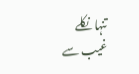تنہا نکلے
غیب سے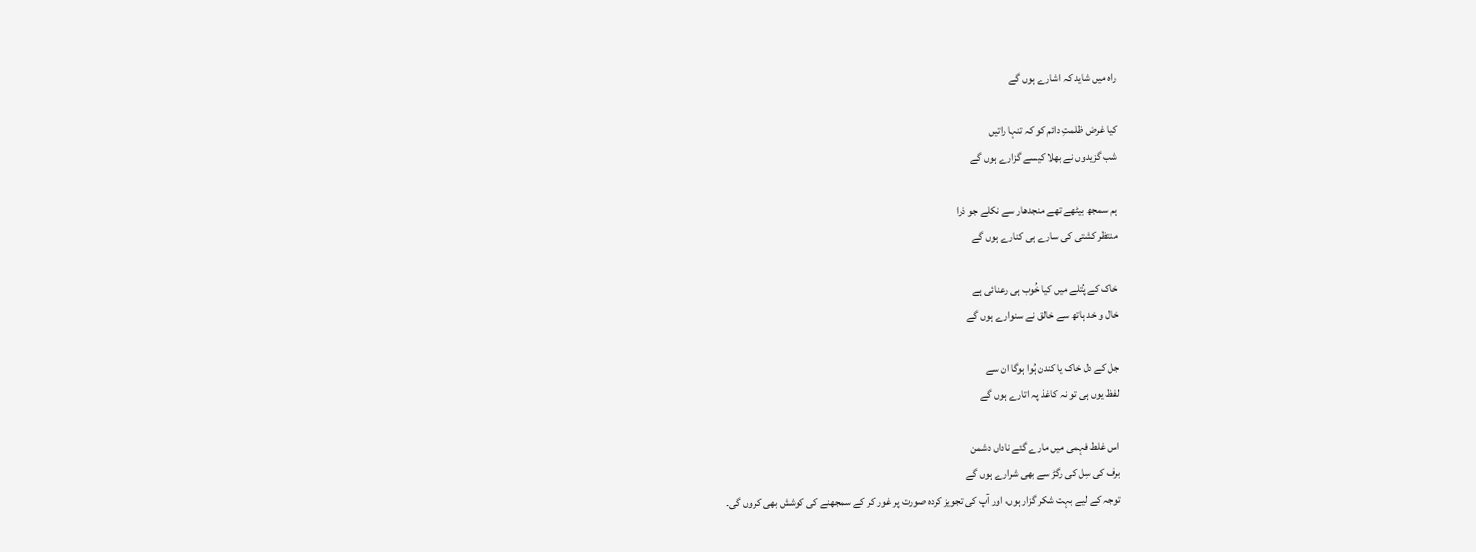راہ میں شاید کہ اشارے ہوں گے

کیا غرض ظلمتِ دائم کو کہ تنہا راتیں
شب گزیدوں نے بھلا کیسے گزارے ہوں گے

ہم سمجھ بیٹھے تھے منجدھار سے نکلے جو ذرا
منتظر کشتی کی سارے ہی کنارے ہوں گے

خاک کے پُتلے میں کیا خُوب ہی رعنائی ہے
خال و خد ہاتھ سے خالق نے سنوارے ہوں گے

جل کے دل خاک یا کندن ہُوا ہوگا ان سے
لفظ یوں ہی تو نہ کاغذ پہ اتارے ہوں گے

اس غلط فہمی میں مارے گئے ناداں دشمن
برف کی سِل کی رگڑ سے بھی شرارے ہوں گے
توجہ کے لیے بہت شکر گزار ہوں، اور آپ کی تجویز کردہ صورت پر غور کر کے سمجھنے کی کوشش بھی کروں گی۔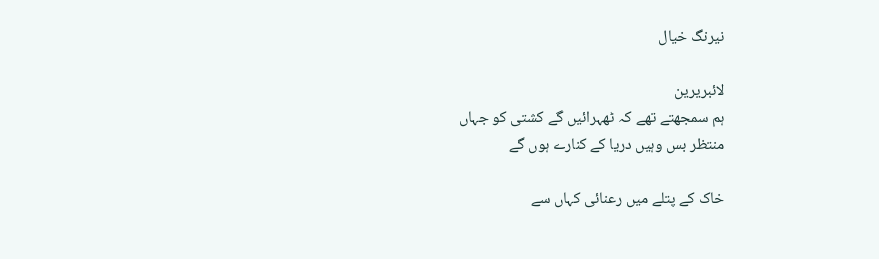نیرنگ خیال

لائبریرین
ہم سمجھتے تھے کہ ٹھہرائیں گے کشتی کو جہاں
منتظر بس وہیں دریا کے کنارے ہوں گے

خاک کے پتلے میں رعنائی کہاں سے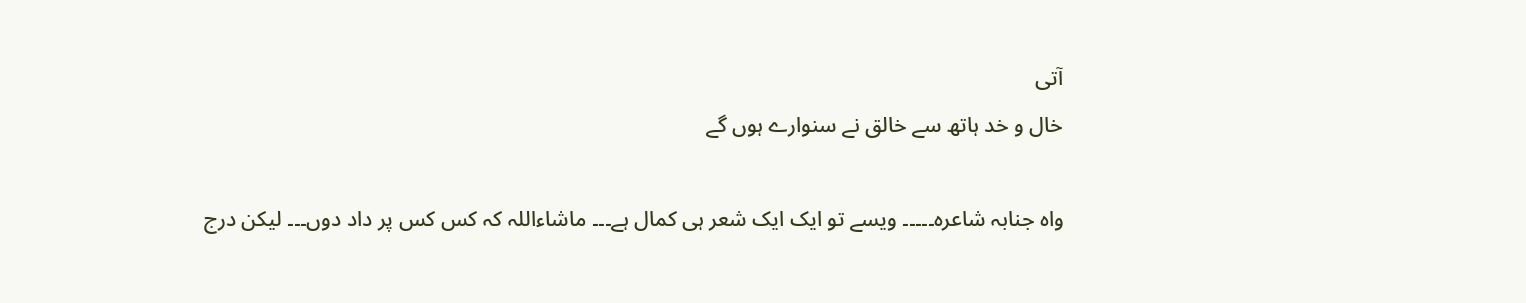آتی
خال و خد ہاتھ سے خالق نے سنوارے ہوں گے

واہ جنابہ شاعرہ۔۔۔۔۔ ویسے تو ایک ایک شعر ہی کمال ہے۔۔۔ ماشاءاللہ کہ کس کس پر داد دوں۔۔۔ لیکن درج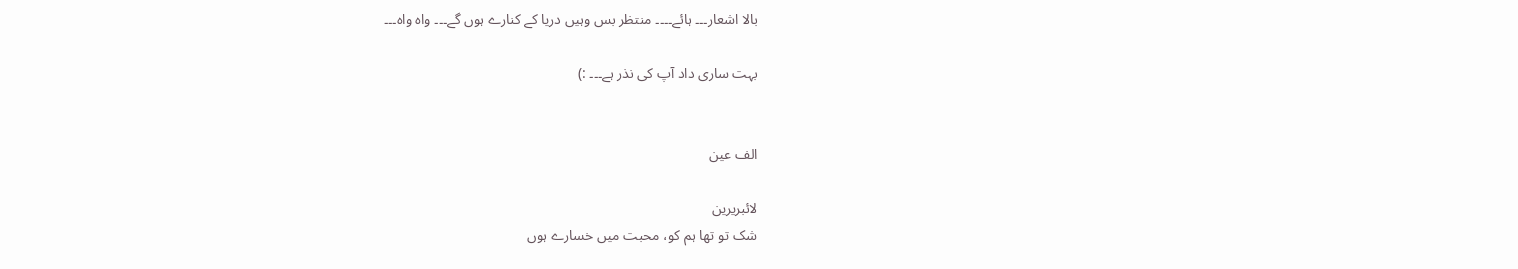بالا اشعار۔۔۔ ہائے۔۔۔۔ منتظر بس وہیں دریا کے کنارے ہوں گے۔۔۔ واہ واہ۔۔۔

بہت ساری داد آپ کی نذر ہے۔۔۔ :)


الف عین

لائبریرین
شک تو تھا ہم کو، محبت میں خسارے ہوں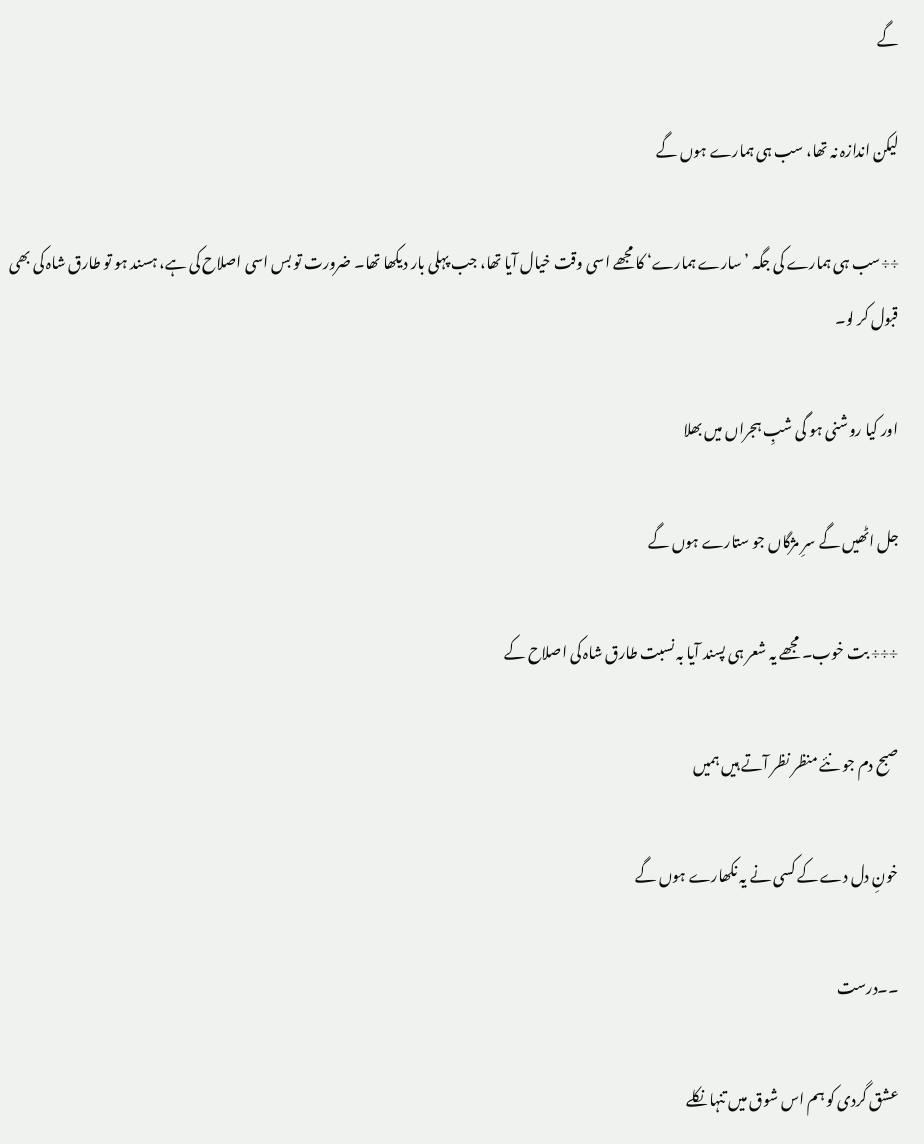گے

لیکن اندازہ نہ تھا، سب ہی ہمارے ہوں گے

÷÷سب ہی ہمارے کی جگہ ’سارے ہمارے‘ کا مجھے اسی وقت خیال آیا تھا، جب پہلی بار دیکھا تھا۔ ضرورت تو بس اسی اصلاح کی ہے، ہسند ہو تو طارق شاہ کی بھی قبول کر لو۔

اور کیا روشنی ہو گی شبِ ہجراں میں بھلا

جل اٹھیں گے سرِ مژگاں جو ستارے ہوں گے

÷÷÷ بت خوب۔ مجھے یہ شعر ہی پسند آیا بہ نسبت طارق شاہ کی اصلاح کے

صبح دم جو نئے منظر نظر آتے ہیں ہمیں

خونِ دل دے کے کسی نے یہ نکھارے ہوں گے

۔۔درست

عشق گردی کو ہم اس شوق میں تنہا نکلے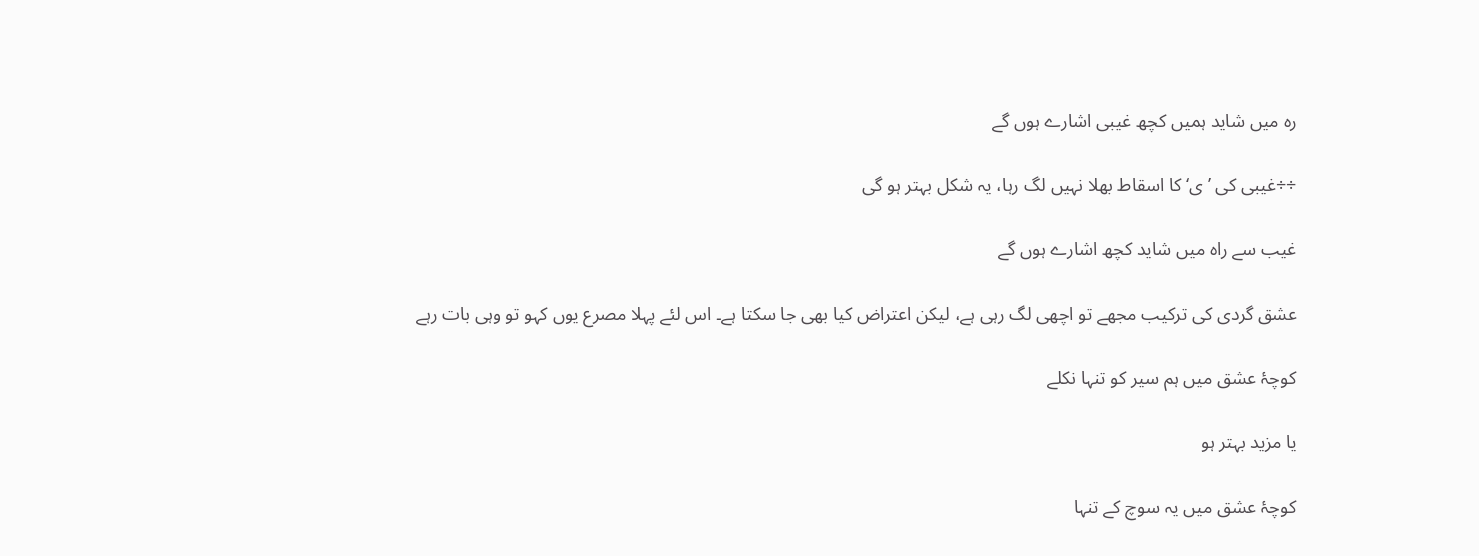رہ میں شاید ہمیں کچھ غیبی اشارے ہوں گے

÷÷غیبی کی ’ی‘ کا اسقاط بھلا نہیں لگ رہا، یہ شکل بہتر ہو گی

غیب سے راہ میں شاید کچھ اشارے ہوں گے

عشق گردی کی ترکیب مجھے تو اچھی لگ رہی ہے، لیکن اعتراض کیا بھی جا سکتا ہے۔ اس لئے پہلا مصرع یوں کہو تو وہی بات رہے

کوچۂ عشق میں ہم سیر کو تنہا نکلے

یا مزید بہتر ہو

کوچۂ عشق میں یہ سوچ کے تنہا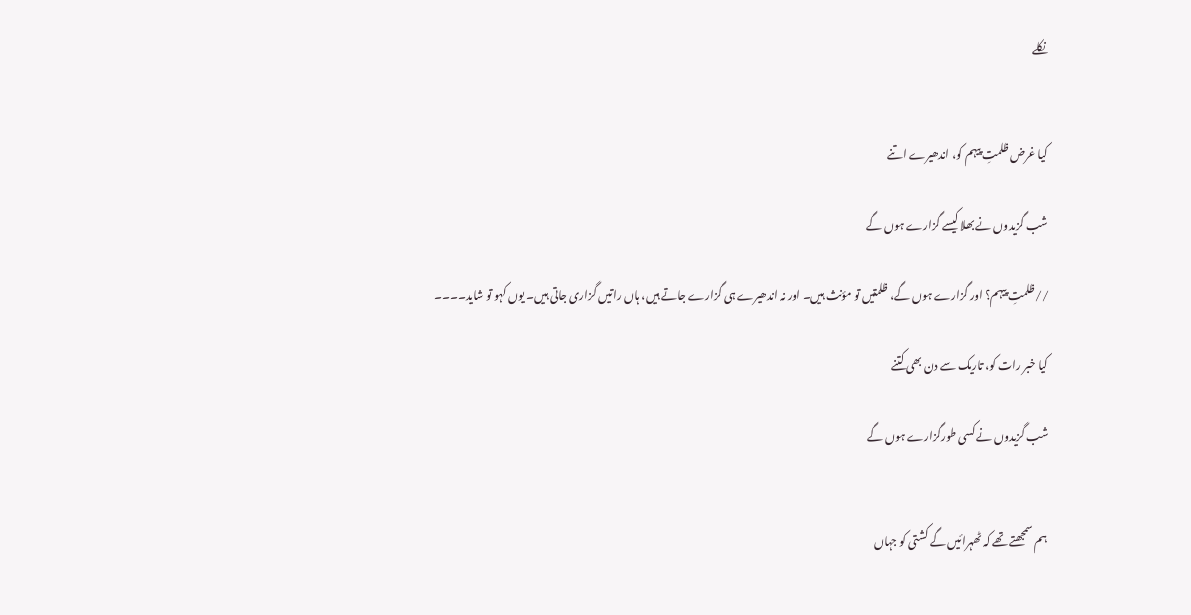نکلے


کیا غرض ظلمتِ پیہم کو، اندھیرے اتنے

شب گزیدوں نے بھلا کیسے گزارے ہوں گے

//ظلمتِ پیہم؟ اور گزارے ہوں گے، ظلمتیں تو مؤنث ہیں۔ اور نہ اندھیرے ہی گزارے جاتے ہیں، ہاں راتیں گزاری جاتی ہیں۔ یوں کہو تو شاید۔۔۔۔

کیا خبر رات کو، تاریک سے دن بھی کتنے

شب گزیدوں نے کسی طورگزارے ہوں گے


ہم سمجھتے تھے کہ ٹھہرائیں گے کشتی کو جہاں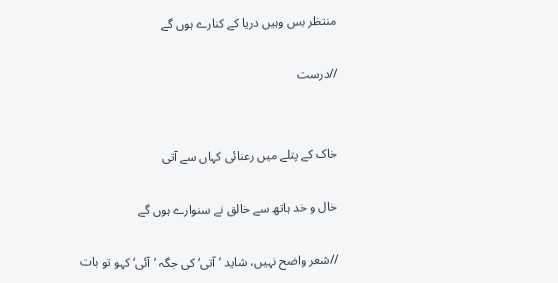منتظر بس وہیں دریا کے کنارے ہوں گے

//درست


خاک کے پتلے میں رعنائی کہاں سے آتی

خال و خد ہاتھ سے خالق نے سنوارے ہوں گے

//شعر واضح نہیں، شاید ’آتی‘ کی جگہ ’آئی‘ کہو تو بات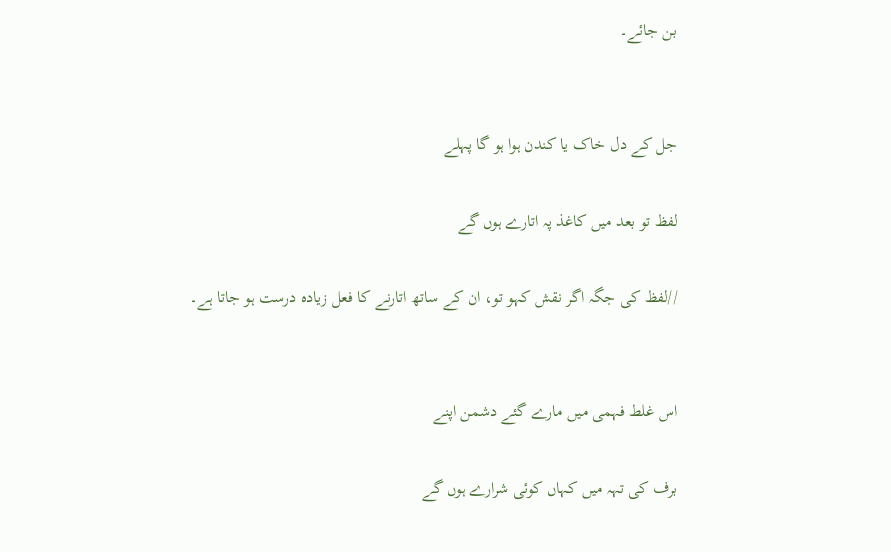بن جائے۔


جل کے دل خاک یا کندن ہوا ہو گا پہلے

لفظ تو بعد میں کاغذ پہ اتارے ہوں گے

//لفظ کی جگہ اگر نقش کہو تو، ان کے ساتھ اتارنے کا فعل زیادہ درست ہو جاتا ہے۔


اس غلط فہمی میں مارے گئے دشمن اپنے

برف کی تہہ میں کہاں کوئی شرارے ہوں گے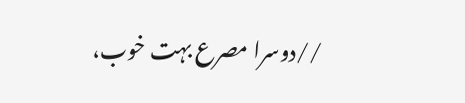//دوسرا مصرع بہت خوب،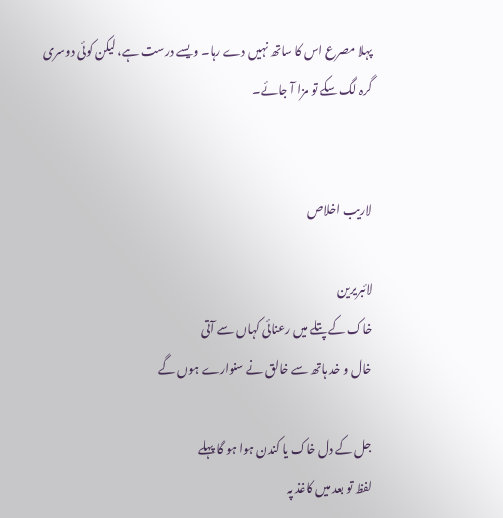پہلا مصرع اس کا ساتھ نہیں دے رہا۔ ویسے درست ہے، لیکن کوئی دوسری گرہ لگ سکے تو مزا آ جائے۔


لاريب اخلاص

لائبریرین
خاک کے پتلے میں رعنائی کہاں سے آتی
خال و خد ہاتھ سے خالق نے سنوارے ہوں گے

جل کے دل خاک یا کندن ہوا ہو گا پہلے
لفظ تو بعد میں کاغذ پہ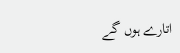اتارے ہوں گے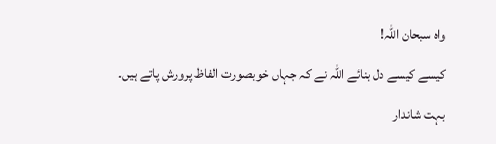واہ سبحان اللہ!
کیسے کیسے دل بنائے اللہ نے کہ جہاں خوبصورت الفاظ پرورش پاتے ہیں۔
بہت شاندار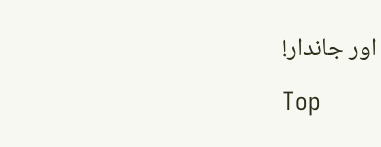اور جاندار!

Top